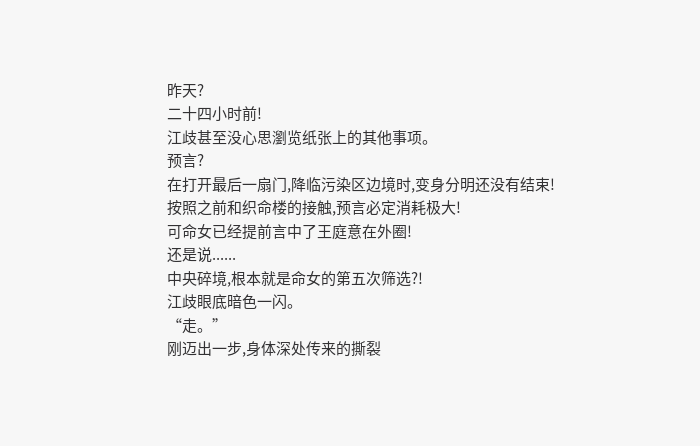昨天?
二十四小时前!
江歧甚至没心思瀏览纸张上的其他事项。
预言?
在打开最后一扇门,降临污染区边境时,变身分明还没有结束!
按照之前和织命楼的接触,预言必定消耗极大!
可命女已经提前言中了王庭意在外圈!
还是说......
中央碎境,根本就是命女的第五次筛选?!
江歧眼底暗色一闪。
“走。”
刚迈出一步,身体深处传来的撕裂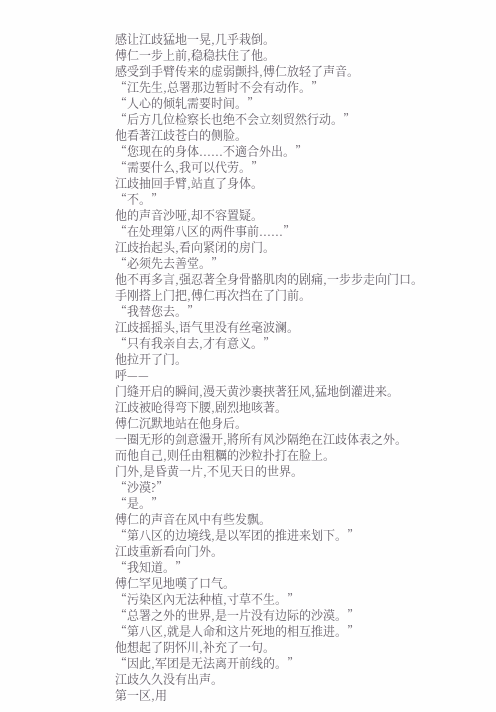感让江歧猛地一晃,几乎栽倒。
傅仁一步上前,稳稳扶住了他。
感受到手臂传来的虚弱颤抖,傅仁放轻了声音。
“江先生,总署那边暂时不会有动作。”
“人心的倾轧需要时间。”
“后方几位检察长也绝不会立刻贸然行动。”
他看著江歧苍白的侧脸。
“您现在的身体......不適合外出。”
“需要什么,我可以代劳。”
江歧抽回手臂,站直了身体。
“不。”
他的声音沙哑,却不容置疑。
“在处理第八区的两件事前......”
江歧抬起头,看向紧闭的房门。
“必须先去善堂。”
他不再多言,强忍著全身骨骼肌肉的剧痛,一步步走向门口。
手刚搭上门把,傅仁再次挡在了门前。
“我替您去。”
江歧摇摇头,语气里没有丝毫波澜。
“只有我亲自去,才有意义。”
他拉开了门。
呼——
门缝开启的瞬间,漫天黄沙裹挟著狂风,猛地倒灌进来。
江歧被呛得弯下腰,剧烈地咳著。
傅仁沉默地站在他身后。
一圈无形的剑意盪开,將所有风沙隔绝在江歧体表之外。
而他自己,则任由粗糲的沙粒扑打在脸上。
门外,是昏黄一片,不见天日的世界。
“沙漠?”
“是。”
傅仁的声音在风中有些发飘。
“第八区的边境线,是以军团的推进来划下。”
江歧重新看向门外。
“我知道。”
傅仁罕见地嘆了口气。
“污染区內无法种植,寸草不生。”
“总署之外的世界,是一片没有边际的沙漠。”
“第八区,就是人命和这片死地的相互推进。”
他想起了阴怀川,补充了一句。
“因此,军团是无法离开前线的。”
江歧久久没有出声。
第一区,用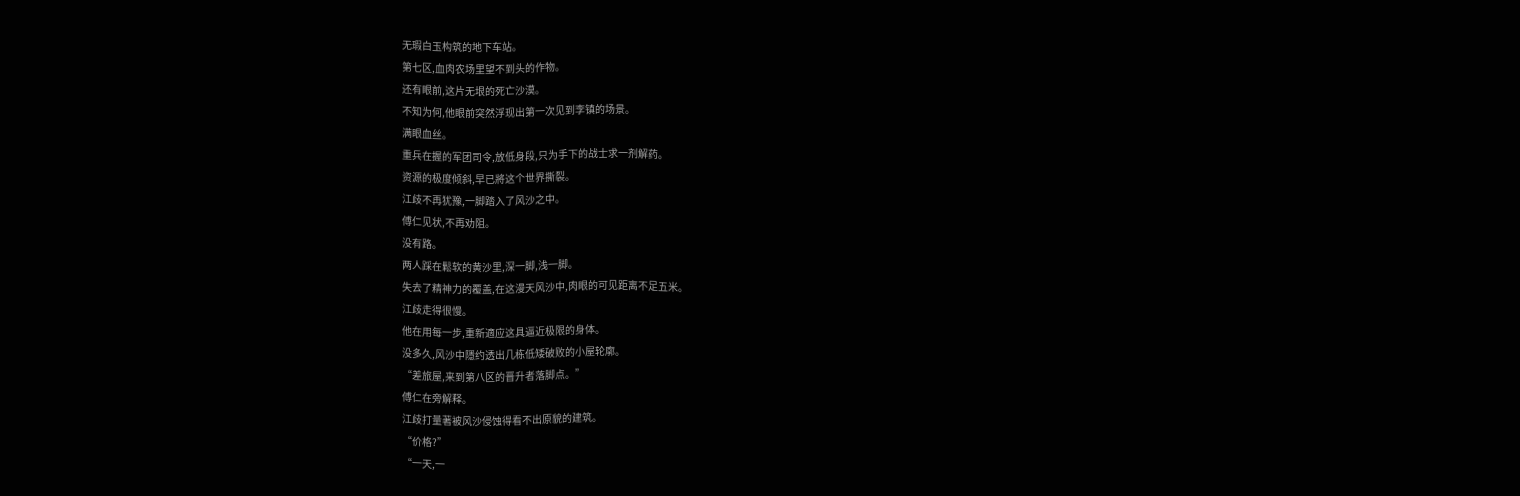无瑕白玉构筑的地下车站。
第七区,血肉农场里望不到头的作物。
还有眼前,这片无垠的死亡沙漠。
不知为何,他眼前突然浮现出第一次见到李镇的场景。
满眼血丝。
重兵在握的军团司令,放低身段,只为手下的战士求一剂解药。
资源的极度倾斜,早已將这个世界撕裂。
江歧不再犹豫,一脚踏入了风沙之中。
傅仁见状,不再劝阻。
没有路。
两人踩在鬆软的黄沙里,深一脚,浅一脚。
失去了精神力的覆盖,在这漫天风沙中,肉眼的可见距离不足五米。
江歧走得很慢。
他在用每一步,重新適应这具逼近极限的身体。
没多久,风沙中隱约透出几栋低矮破败的小屋轮廓。
“差旅屋,来到第八区的晋升者落脚点。”
傅仁在旁解释。
江歧打量著被风沙侵蚀得看不出原貌的建筑。
“价格?”
“一天,一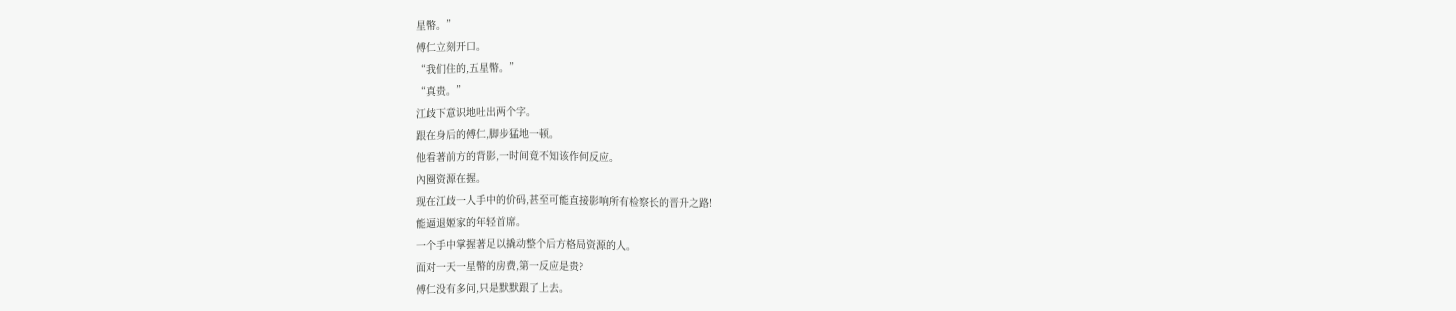星幣。”
傅仁立刻开口。
“我们住的,五星幣。”
“真贵。”
江歧下意识地吐出两个字。
跟在身后的傅仁,脚步猛地一顿。
他看著前方的背影,一时间竟不知该作何反应。
內圈资源在握。
现在江歧一人手中的价码,甚至可能直接影响所有检察长的晋升之路!
能逼退姬家的年轻首席。
一个手中掌握著足以撬动整个后方格局资源的人。
面对一天一星幣的房费,第一反应是贵?
傅仁没有多问,只是默默跟了上去。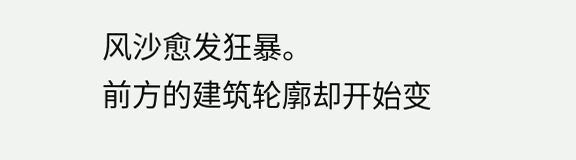风沙愈发狂暴。
前方的建筑轮廓却开始变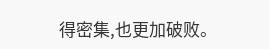得密集,也更加破败。